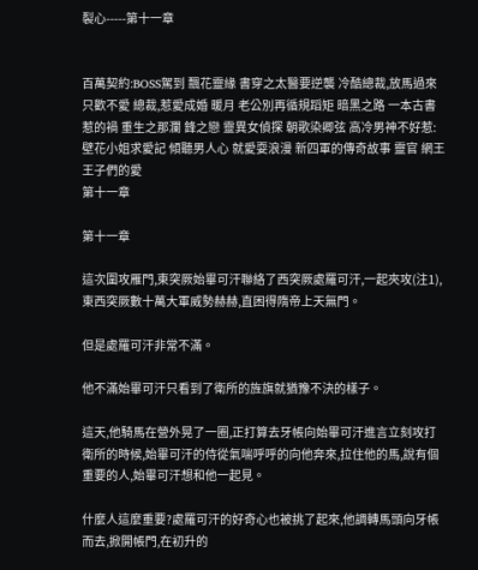裂心-----第十一章


百萬契約:BOSS駕到 飄花靈緣 書穿之太醫要逆襲 冷酷總裁,放馬過來 只歡不愛 總裁,惹愛成婚 暖月 老公別再循規蹈矩 暗黑之路 一本古書惹的禍 重生之那瀾 鋒之戀 靈異女偵探 朝歌染卿弦 高冷男神不好惹:壁花小姐求愛記 傾聽男人心 就愛耍浪漫 新四軍的傳奇故事 靈官 網王王子們的愛
第十一章

第十一章

這次圍攻雁門,東突厥始畢可汗聯絡了西突厥處羅可汗,一起夾攻(注1),東西突厥數十萬大軍威勢赫赫,直困得隋帝上天無門。

但是處羅可汗非常不滿。

他不滿始畢可汗只看到了衛所的旌旗就猶豫不決的樣子。

這天,他騎馬在營外晃了一圈,正打算去牙帳向始畢可汗進言立刻攻打衛所的時候,始畢可汗的侍從氣喘呼呼的向他奔來,拉住他的馬,說有個重要的人,始畢可汗想和他一起見。

什麼人這麼重要?處羅可汗的好奇心也被挑了起來,他調轉馬頭向牙帳而去,掀開帳門,在初升的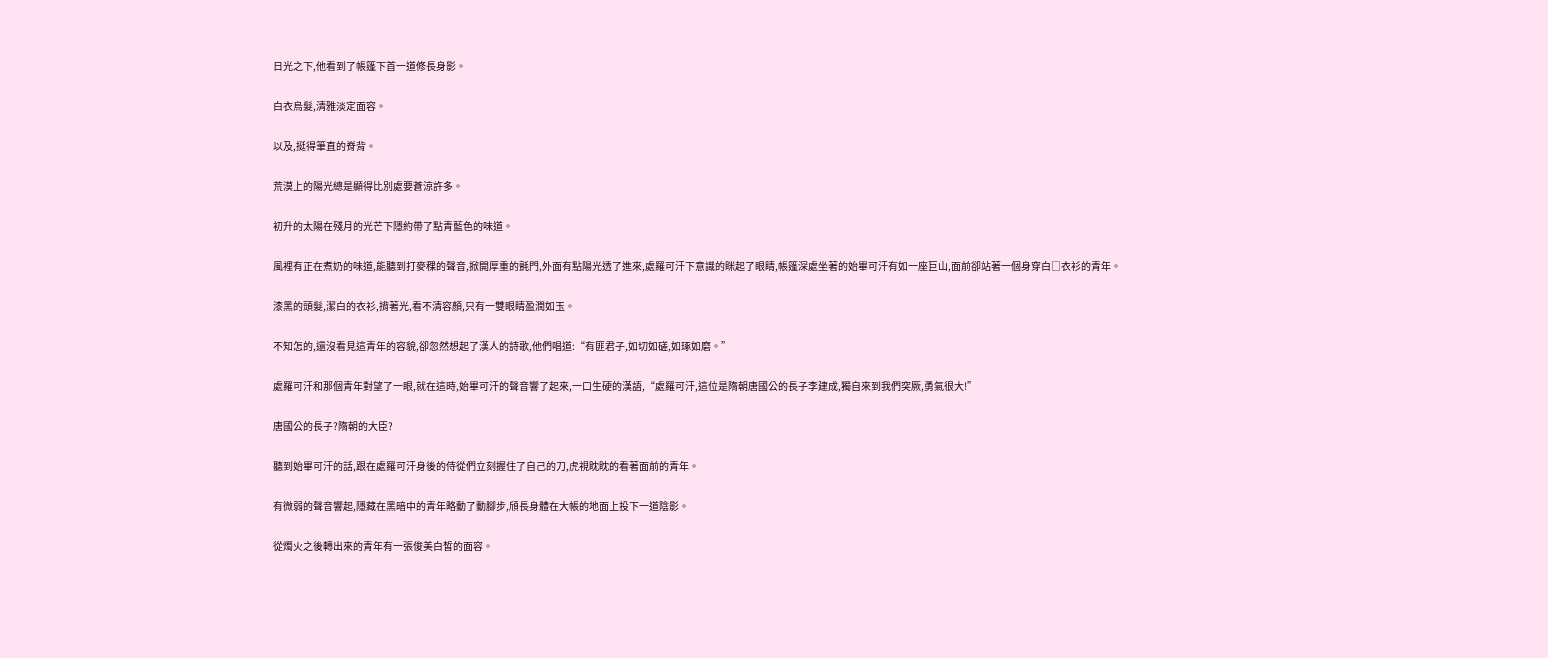日光之下,他看到了帳篷下首一道修長身影。

白衣烏髮,清雅淡定面容。

以及,挺得筆直的脊背。

荒漠上的陽光總是顯得比別處要蒼涼許多。

初升的太陽在殘月的光芒下隱約帶了點青藍色的味道。

風裡有正在煮奶的味道,能聽到打麥稞的聲音,掀開厚重的氈門,外面有點陽光透了進來,處羅可汗下意識的眯起了眼睛,帳篷深處坐著的始畢可汗有如一座巨山,面前卻站著一個身穿白□衣衫的青年。

漆黑的頭髮,潔白的衣衫,揹著光,看不清容顏,只有一雙眼睛盈潤如玉。

不知怎的,還沒看見這青年的容貌,卻忽然想起了漢人的詩歌,他們唱道:“有匪君子,如切如磋,如琢如磨。”

處羅可汗和那個青年對望了一眼,就在這時,始畢可汗的聲音響了起來,一口生硬的漢語,“處羅可汗,這位是隋朝唐國公的長子李建成,獨自來到我們突厥,勇氣很大!”

唐國公的長子?隋朝的大臣?

聽到始畢可汗的話,跟在處羅可汗身後的侍從們立刻握住了自己的刀,虎視眈眈的看著面前的青年。

有微弱的聲音響起,隱藏在黑暗中的青年略動了動腳步,頎長身體在大帳的地面上投下一道陰影。

從燭火之後轉出來的青年有一張俊美白皙的面容。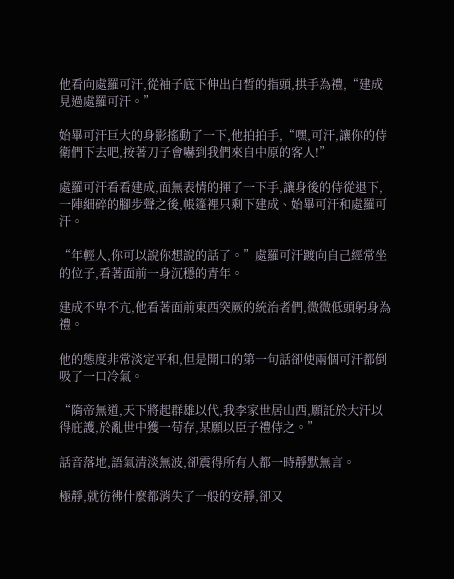他看向處羅可汗,從袖子底下伸出白皙的指頭,拱手為禮,“建成見過處羅可汗。”

始畢可汗巨大的身影搖動了一下,他拍拍手,“嘿,可汗,讓你的侍衛們下去吧,按著刀子會嚇到我們來自中原的客人!”

處羅可汗看看建成,面無表情的揮了一下手,讓身後的侍從退下,一陣細碎的腳步聲之後,帳篷裡只剩下建成、始畢可汗和處羅可汗。

“年輕人,你可以說你想說的話了。”處羅可汗踱向自己經常坐的位子,看著面前一身沉穩的青年。

建成不卑不亢,他看著面前東西突厥的統治者們,微微低頭躬身為禮。

他的態度非常淡定平和,但是開口的第一句話卻使兩個可汗都倒吸了一口冷氣。

“隋帝無道,天下將起群雄以代,我李家世居山西,願託於大汗以得庇護,於亂世中獲一苟存,某願以臣子禮侍之。”

話音落地,語氣清淡無波,卻震得所有人都一時靜默無言。

極靜,就彷彿什麼都消失了一般的安靜,卻又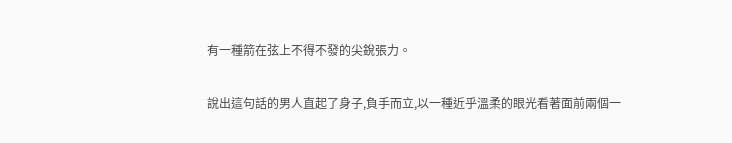有一種箭在弦上不得不發的尖銳張力。

說出這句話的男人直起了身子,負手而立,以一種近乎溫柔的眼光看著面前兩個一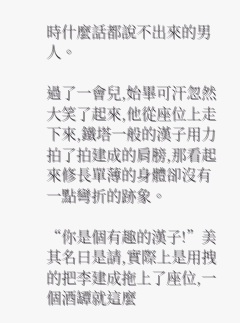時什麼話都說不出來的男人。

過了一會兒,始畢可汗忽然大笑了起來,他從座位上走下來,鐵塔一般的漢子用力拍了拍建成的肩膀,那看起來修長單薄的身體卻沒有一點彎折的跡象。

“你是個有趣的漢子!”美其名曰是請,實際上是用拽的把李建成拖上了座位,一個酒罈就這麼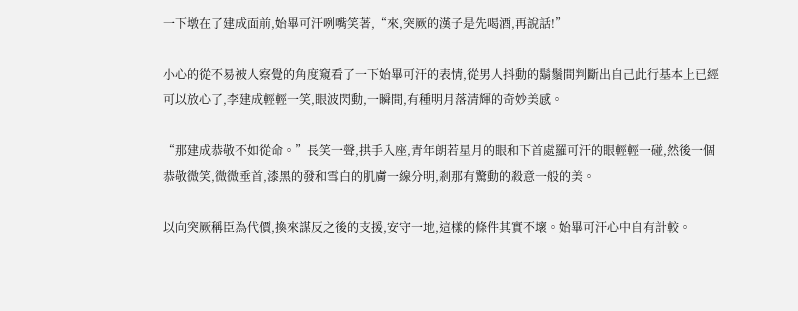一下墩在了建成面前,始畢可汗咧嘴笑著,“來,突厥的漢子是先喝酒,再說話!”

小心的從不易被人察覺的角度窺看了一下始畢可汗的表情,從男人抖動的鬍鬚間判斷出自己此行基本上已經可以放心了,李建成輕輕一笑,眼波閃動,一瞬間,有種明月落清輝的奇妙美感。

“那建成恭敬不如從命。”長笑一聲,拱手入座,青年朗若星月的眼和下首處羅可汗的眼輕輕一碰,然後一個恭敬微笑,微微垂首,漆黑的發和雪白的肌膚一線分明,剎那有驚動的殺意一般的美。

以向突厥稱臣為代價,換來謀反之後的支援,安守一地,這樣的條件其實不壞。始畢可汗心中自有計較。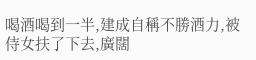喝酒喝到一半,建成自稱不勝酒力,被侍女扶了下去,廣闊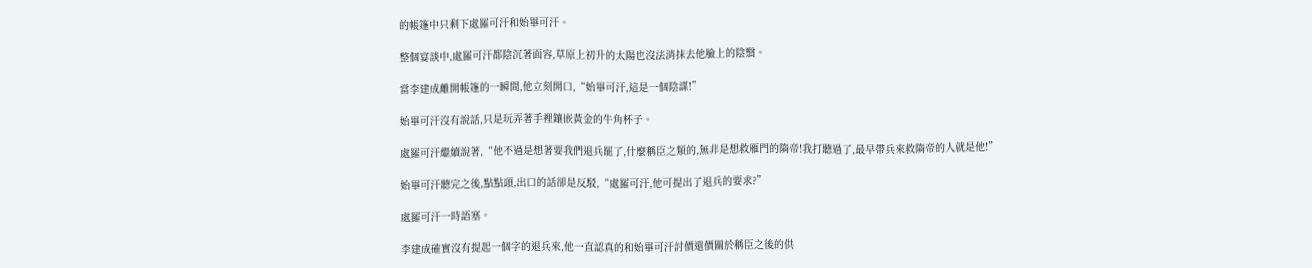的帳篷中只剩下處羅可汗和始畢可汗。

整個宴談中,處羅可汗都陰沉著面容,草原上初升的太陽也沒法消抹去他臉上的陰翳。

當李建成離開帳篷的一瞬間,他立刻開口,“始畢可汗,這是一個陰謀!”

始畢可汗沒有說話,只是玩弄著手裡鑲嵌黃金的牛角杯子。

處羅可汗繼續說著,“他不過是想著要我們退兵罷了,什麼稱臣之類的,無非是想救雁門的隋帝!我打聽過了,最早帶兵來救隋帝的人就是他!”

始畢可汗聽完之後,點點頭,出口的話卻是反駁,“處羅可汗,他可提出了退兵的要求?”

處羅可汗一時語塞。

李建成確實沒有提起一個字的退兵來,他一直認真的和始畢可汗討價還價關於稱臣之後的供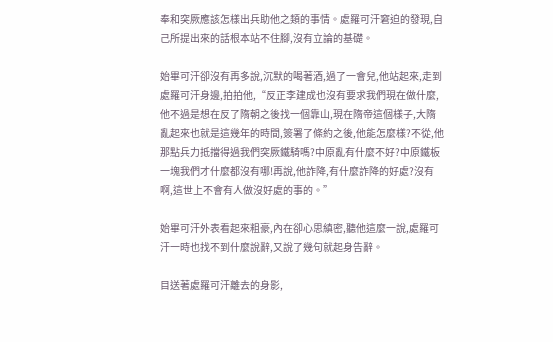奉和突厥應該怎樣出兵助他之類的事情。處羅可汗窘迫的發現,自己所提出來的話根本站不住腳,沒有立論的基礎。

始畢可汗卻沒有再多說,沉默的喝著酒,過了一會兒,他站起來,走到處羅可汗身邊,拍拍他,“反正李建成也沒有要求我們現在做什麼,他不過是想在反了隋朝之後找一個靠山,現在隋帝這個樣子,大隋亂起來也就是這幾年的時間,簽署了條約之後,他能怎麼樣?不從,他那點兵力抵擋得過我們突厥鐵騎嗎?中原亂有什麼不好?中原鐵板一塊我們才什麼都沒有哪!再說,他詐降,有什麼詐降的好處?沒有啊,這世上不會有人做沒好處的事的。”

始畢可汗外表看起來粗豪,內在卻心思縝密,聽他這麼一說,處羅可汗一時也找不到什麼說辭,又說了幾句就起身告辭。

目送著處羅可汗離去的身影,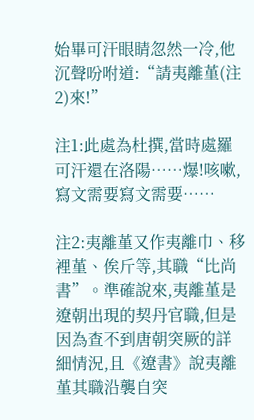始畢可汗眼睛忽然一冷,他沉聲吩咐道:“請夷離堇(注2)來!”

注1:此處為杜撰,當時處羅可汗還在洛陽……爆!咳嗽,寫文需要寫文需要……

注2:夷離堇又作夷離巾、移裡堇、俟斤等,其職“比尚書”。準確說來,夷離堇是遼朝出現的契丹官職,但是因為查不到唐朝突厥的詳細情況,且《遼書》說夷離堇其職沿襲自突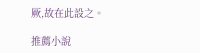厥,故在此設之。

推薦小說